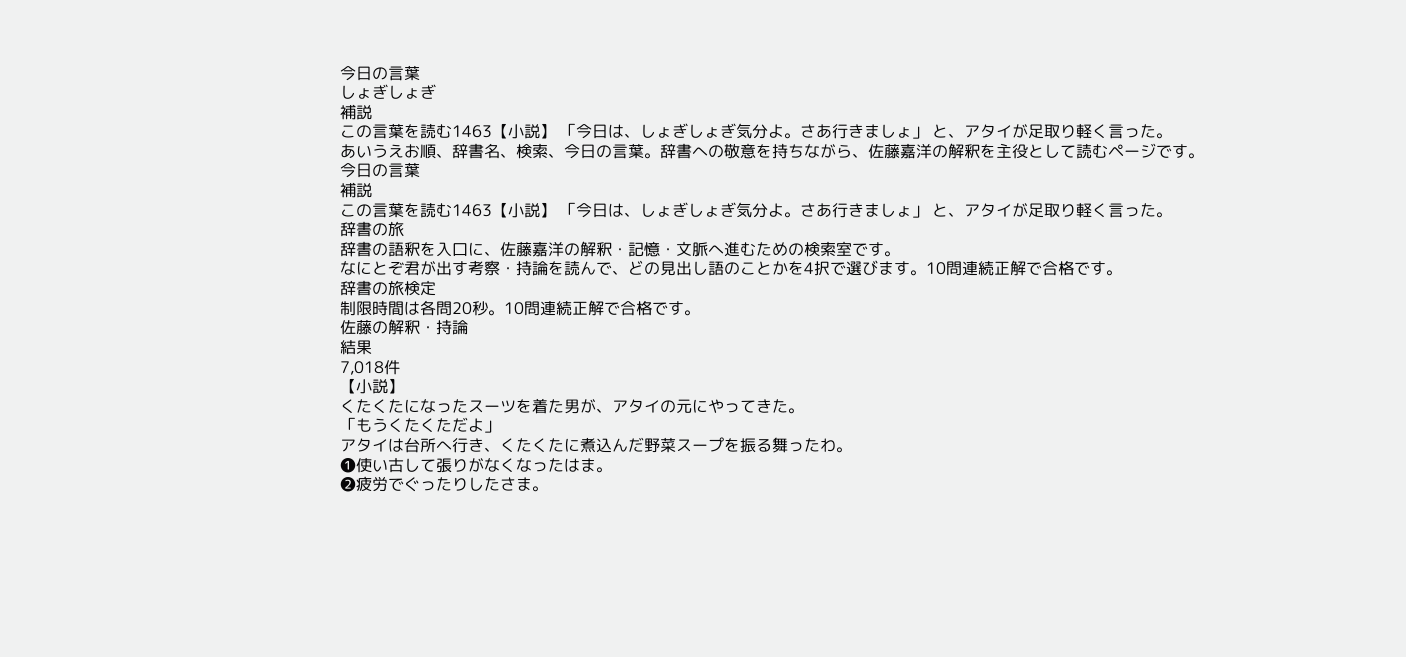今日の言葉
しょぎしょぎ
補説
この言葉を読む1463【小説】 「今日は、しょぎしょぎ気分よ。さあ行きましょ」 と、アタイが足取り軽く言った。
あいうえお順、辞書名、検索、今日の言葉。辞書への敬意を持ちながら、佐藤嘉洋の解釈を主役として読むページです。
今日の言葉
補説
この言葉を読む1463【小説】 「今日は、しょぎしょぎ気分よ。さあ行きましょ」 と、アタイが足取り軽く言った。
辞書の旅
辞書の語釈を入口に、佐藤嘉洋の解釈・記憶・文脈へ進むための検索室です。
なにとぞ君が出す考察・持論を読んで、どの見出し語のことかを4択で選びます。10問連続正解で合格です。
辞書の旅検定
制限時間は各問20秒。10問連続正解で合格です。
佐藤の解釈・持論
結果
7,018件
【小説】
くたくたになったスーツを着た男が、アタイの元にやってきた。
「もうくたくただよ」
アタイは台所へ行き、くたくたに煮込んだ野菜スープを振る舞ったわ。
❶使い古して張りがなくなったはま。
❷疲労でぐったりしたさま。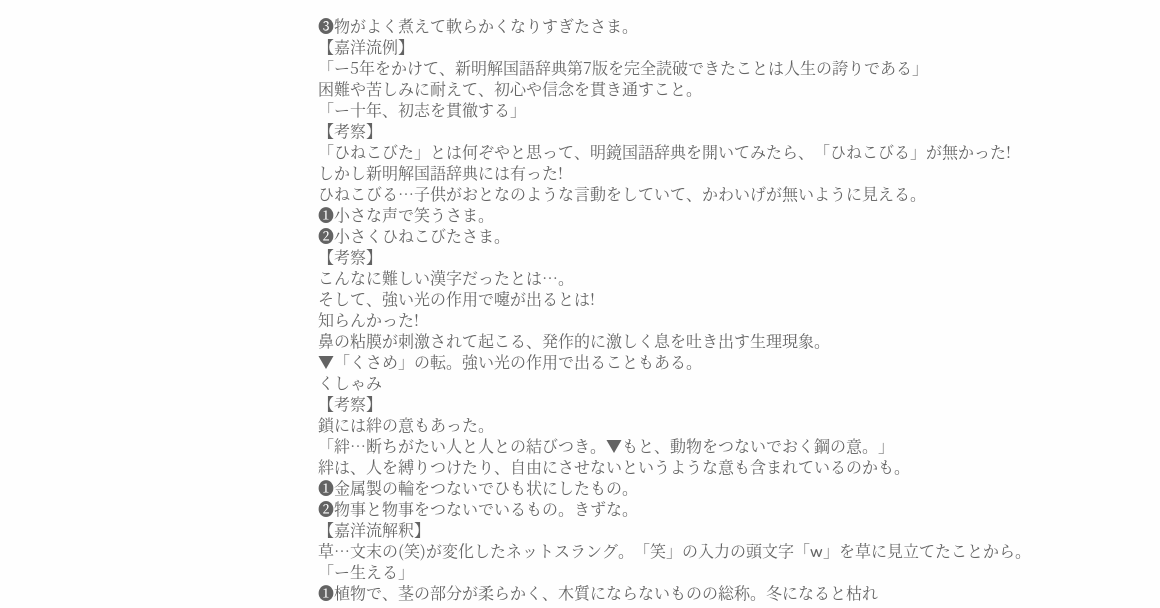❸物がよく煮えて軟らかくなりすぎたさま。
【嘉洋流例】
「ー5年をかけて、新明解国語辞典第7版を完全読破できたことは人生の誇りである」
困難や苦しみに耐えて、初心や信念を貫き通すこと。
「ー十年、初志を貫徹する」
【考察】
「ひねこびた」とは何ぞやと思って、明鏡国語辞典を開いてみたら、「ひねこびる」が無かった!
しかし新明解国語辞典には有った!
ひねこびる…子供がおとなのような言動をしていて、かわいげが無いように見える。
❶小さな声で笑うさま。
❷小さくひねこびたさま。
【考察】
こんなに難しい漢字だったとは…。
そして、強い光の作用で嚔が出るとは!
知らんかった!
鼻の粘膜が刺激されて起こる、発作的に激しく息を吐き出す生理現象。
▼「くさめ」の転。強い光の作用で出ることもある。
くしゃみ
【考察】
鎖には絆の意もあった。
「絆…断ちがたい人と人との結びつき。▼もと、動物をつないでおく鋼の意。」
絆は、人を縛りつけたり、自由にさせないというような意も含まれているのかも。
❶金属製の輪をつないでひも状にしたもの。
❷物事と物事をつないでいるもの。きずな。
【嘉洋流解釈】
草…文末の(笑)が変化したネットスラング。「笑」の入力の頭文字「w」を草に見立てたことから。
「ー生える」
❶植物で、茎の部分が柔らかく、木質にならないものの総称。冬になると枯れ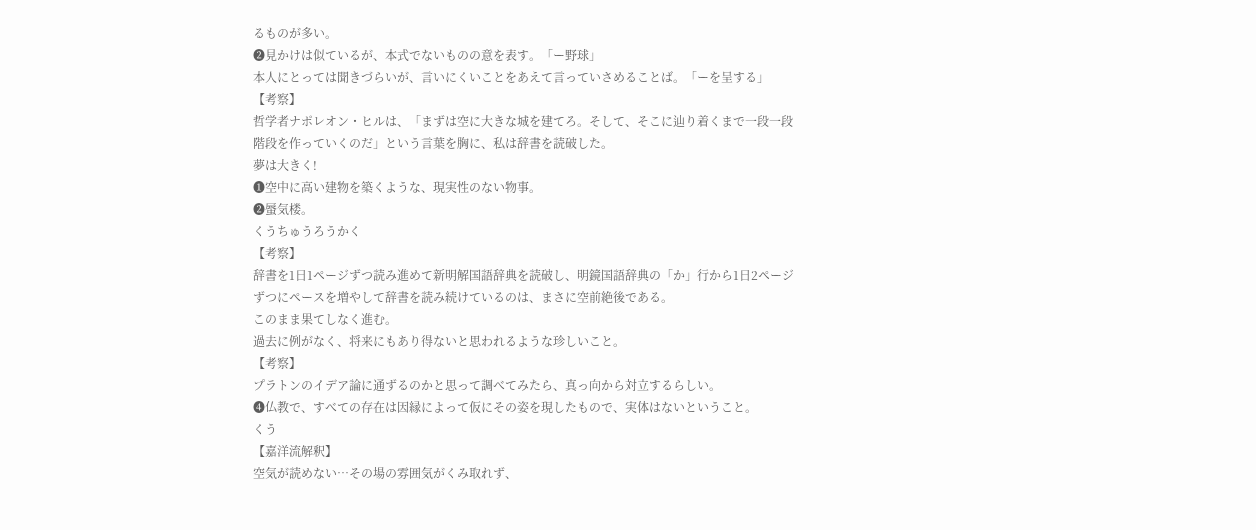るものが多い。
❷見かけは似ているが、本式でないものの意を表す。「ー野球」
本人にとっては聞きづらいが、言いにくいことをあえて言っていさめることば。「ーを呈する」
【考察】
哲学者ナポレオン・ヒルは、「まずは空に大きな城を建てろ。そして、そこに辿り着くまで一段一段階段を作っていくのだ」という言葉を胸に、私は辞書を読破した。
夢は大きく!
❶空中に高い建物を築くような、現実性のない物事。
❷蜃気楼。
くうちゅうろうかく
【考察】
辞書を1日1ページずつ読み進めて新明解国語辞典を読破し、明鏡国語辞典の「か」行から1日2ページずつにペースを増やして辞書を読み続けているのは、まさに空前絶後である。
このまま果てしなく進む。
過去に例がなく、将来にもあり得ないと思われるような珍しいこと。
【考察】
プラトンのイデア論に通ずるのかと思って調べてみたら、真っ向から対立するらしい。
❹仏教で、すべての存在は因縁によって仮にその姿を現したもので、実体はないということ。
くう
【嘉洋流解釈】
空気が読めない…その場の雰囲気がくみ取れず、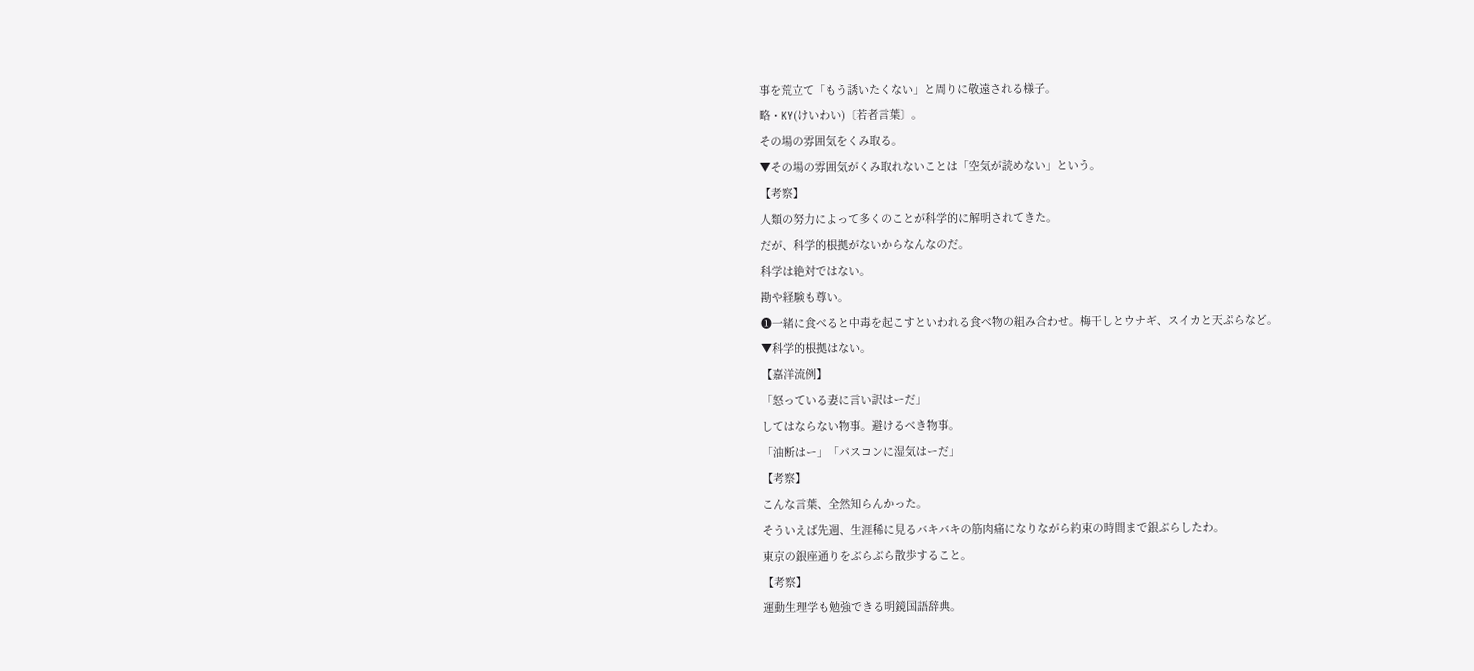事を荒立て「もう誘いたくない」と周りに敬遠される様子。
略・KY(けいわい)〔若者言葉〕。
その場の雰囲気をくみ取る。
▼その場の雰囲気がくみ取れないことは「空気が読めない」という。
【考察】
人類の努力によって多くのことが科学的に解明されてきた。
だが、科学的根拠がないからなんなのだ。
科学は絶対ではない。
勘や経験も尊い。
❶一緒に食べると中毒を起こすといわれる食べ物の組み合わせ。梅干しとウナギ、スイカと天ぷらなど。
▼科学的根拠はない。
【嘉洋流例】
「怒っている妻に言い訳はーだ」
してはならない物事。避けるべき物事。
「油断はー」「パスコンに湿気はーだ」
【考察】
こんな言葉、全然知らんかった。
そういえば先週、生涯稀に見るバキバキの筋肉痛になりながら約束の時間まで銀ぶらしたわ。
東京の銀座通りをぶらぶら散歩すること。
【考察】
運動生理学も勉強できる明鏡国語辞典。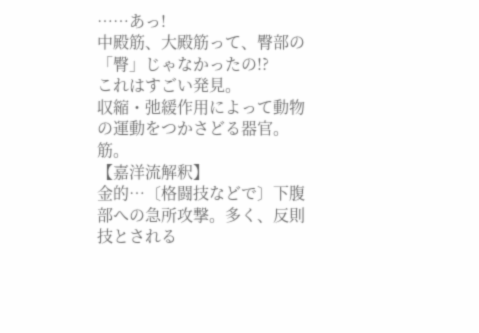……あっ!
中殿筋、大殿筋って、臀部の「臀」じゃなかったの!?
これはすごい発見。
収縮・弛緩作用によって動物の運動をつかさどる器官。筋。
【嘉洋流解釈】
金的…〔格闘技などで〕下腹部への急所攻撃。多く、反則技とされる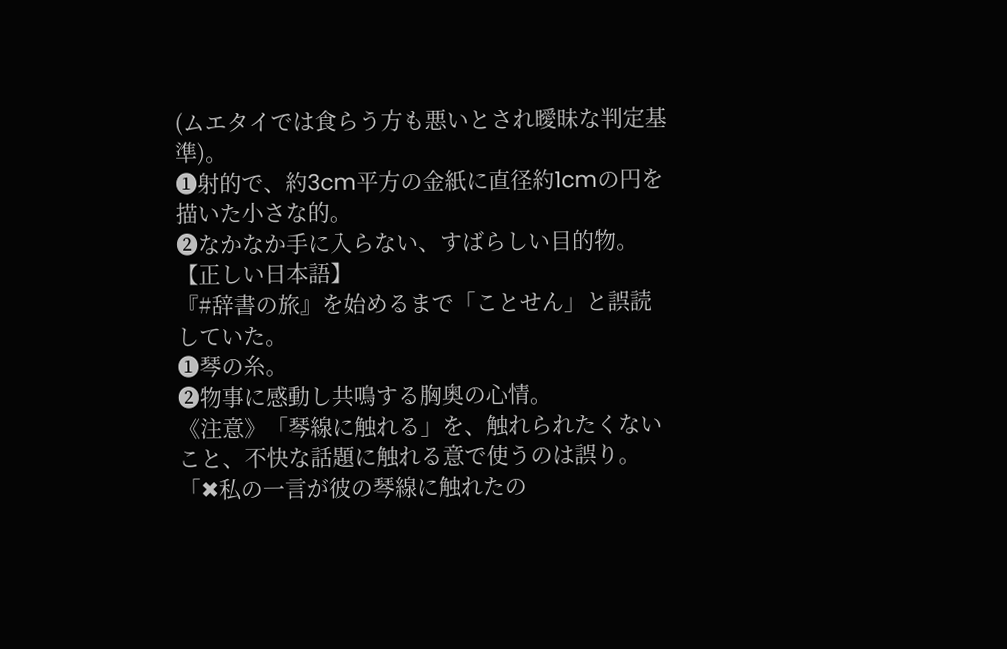(ムエタイでは食らう方も悪いとされ曖昧な判定基準)。
❶射的で、約3cm平方の金紙に直径約1cmの円を描いた小さな的。
❷なかなか手に入らない、すばらしい目的物。
【正しい日本語】
『#辞書の旅』を始めるまで「ことせん」と誤読していた。
❶琴の糸。
❷物事に感動し共鳴する胸奥の心情。
《注意》「琴線に触れる」を、触れられたくないこと、不快な話題に触れる意で使うのは誤り。「✖私の一言が彼の琴線に触れたの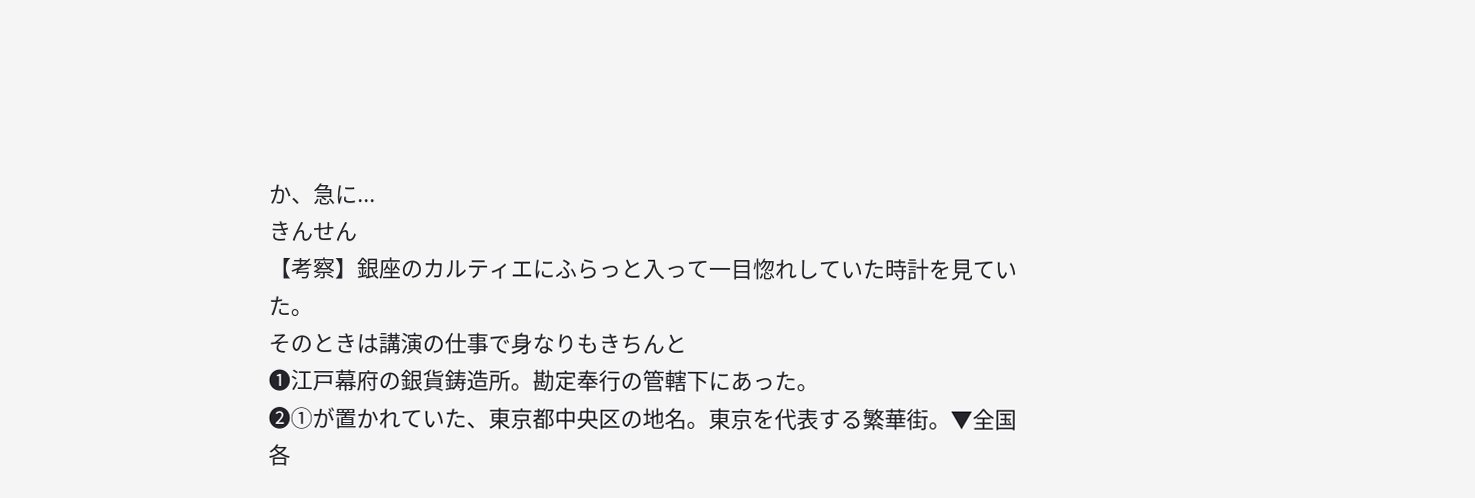か、急に...
きんせん
【考察】銀座のカルティエにふらっと入って一目惚れしていた時計を見ていた。
そのときは講演の仕事で身なりもきちんと
❶江戸幕府の銀貨鋳造所。勘定奉行の管轄下にあった。
❷①が置かれていた、東京都中央区の地名。東京を代表する繁華街。▼全国各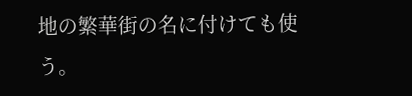地の繁華街の名に付けても使う。